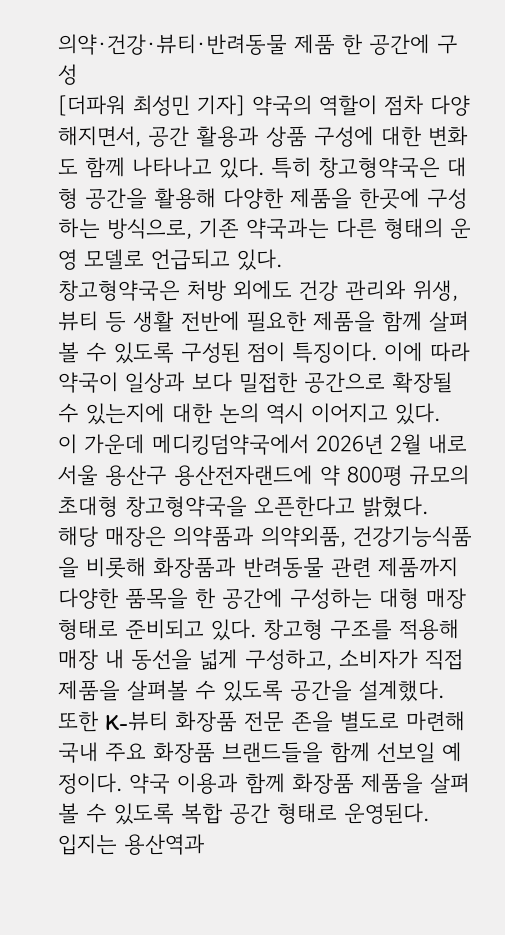의약·건강·뷰티·반려동물 제품 한 공간에 구성
[더파워 최성민 기자] 약국의 역할이 점차 다양해지면서, 공간 활용과 상품 구성에 대한 변화도 함께 나타나고 있다. 특히 창고형약국은 대형 공간을 활용해 다양한 제품을 한곳에 구성하는 방식으로, 기존 약국과는 다른 형태의 운영 모델로 언급되고 있다.
창고형약국은 처방 외에도 건강 관리와 위생, 뷰티 등 생활 전반에 필요한 제품을 함께 살펴볼 수 있도록 구성된 점이 특징이다. 이에 따라 약국이 일상과 보다 밀접한 공간으로 확장될 수 있는지에 대한 논의 역시 이어지고 있다.
이 가운데 메디킹덤약국에서 2026년 2월 내로 서울 용산구 용산전자랜드에 약 800평 규모의 초대형 창고형약국을 오픈한다고 밝혔다.
해당 매장은 의약품과 의약외품, 건강기능식품을 비롯해 화장품과 반려동물 관련 제품까지 다양한 품목을 한 공간에 구성하는 대형 매장 형태로 준비되고 있다. 창고형 구조를 적용해 매장 내 동선을 넓게 구성하고, 소비자가 직접 제품을 살펴볼 수 있도록 공간을 설계했다.
또한 K-뷰티 화장품 전문 존을 별도로 마련해 국내 주요 화장품 브랜드들을 함께 선보일 예정이다. 약국 이용과 함께 화장품 제품을 살펴볼 수 있도록 복합 공간 형태로 운영된다.
입지는 용산역과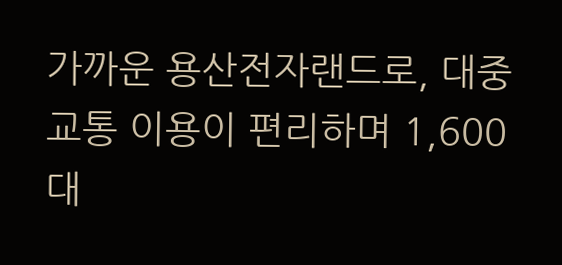가까운 용산전자랜드로, 대중교통 이용이 편리하며 1,600대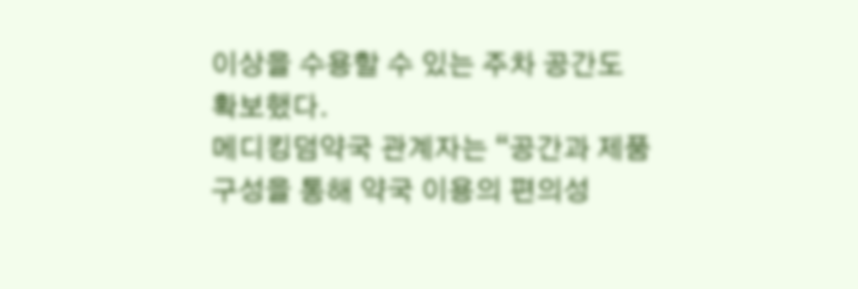이상을 수용할 수 있는 주차 공간도 확보했다.
메디킹덤약국 관계자는 “공간과 제품 구성을 통해 약국 이용의 편의성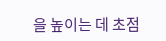을 높이는 데 초점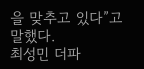을 맞추고 있다”고 말했다.
최성민 더파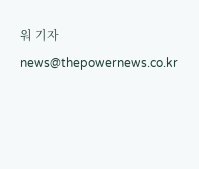워 기자 news@thepowernews.co.kr